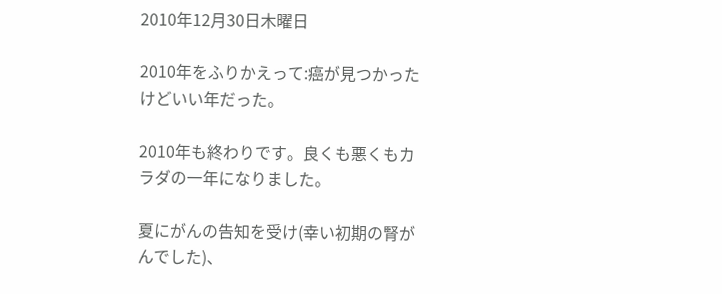2010年12月30日木曜日

2010年をふりかえって:癌が見つかったけどいい年だった。

2010年も終わりです。良くも悪くもカラダの一年になりました。

夏にがんの告知を受け(幸い初期の腎がんでした)、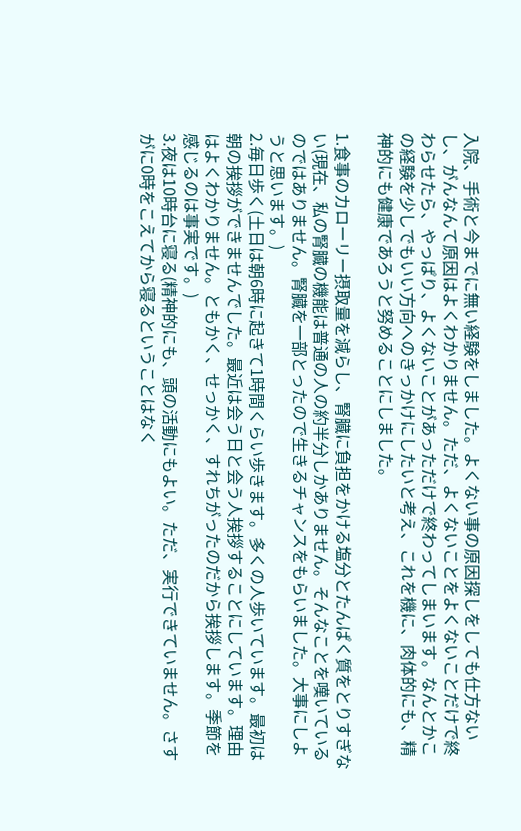入院、手術と今までに無い経験をしました。よくない事の原因探しをしても仕方ないし、がんなんて原因はよくわかりません。ただ、よくないことをよくないことだけで終わらせたら、やっぱり、よくないことがあっただけで終わってしまいます。なんとかこの経験を少しでもいい方向へのきっかけにしたいと考え、これを機に、肉体的にも、精神的にも健康であろうと努めることにしました。

1.食事のカローリー摂取量を減らし、腎臓に負担をかける塩分とたんぱく質をとりすぎない(現在、私の腎臓の機能は普通の人の約半分しかありません。そんなことを嘆いているのではありません。腎臓を一部とったので生きるチャンスをもらいました。大事にしようと思います。)
2.毎日歩く(土日は朝6時に起きて1時間くらい歩きます。多くの人歩いています。最初は朝の挨拶ができませんでした。最近は会う日と会う人挨拶することにしています。理由はよくわかりません。ともかく、せっかく、すれちがったのだから挨拶します。季節を感じるのは事実です。)
3.夜は10時台に寝る(精神的にも、頭の活動にもよい。ただ、実行できていません。さすがに0時をこえてから寝るということはなく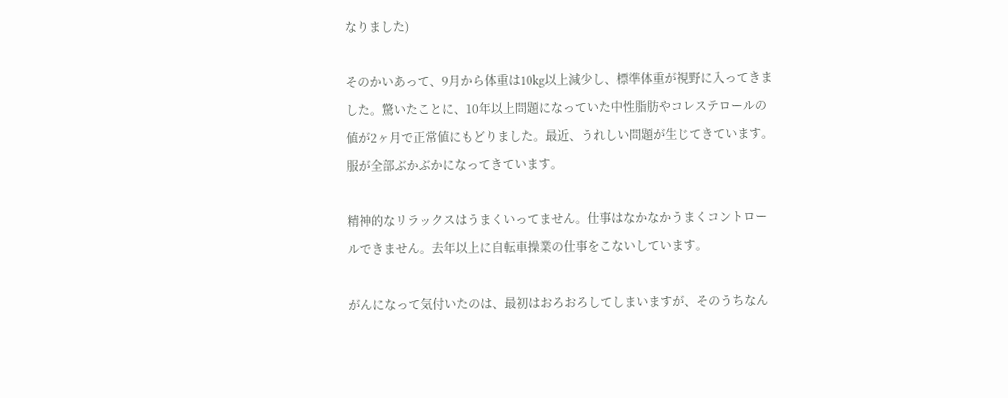なりました)

そのかいあって、9月から体重は10kg以上減少し、標準体重が視野に入ってきました。驚いたことに、10年以上問題になっていた中性脂肪やコレステロールの値が2ヶ月で正常値にもどりました。最近、うれしい問題が生じてきています。服が全部ぶかぶかになってきています。

精神的なリラックスはうまくいってません。仕事はなかなかうまくコントロールできません。去年以上に自転車操業の仕事をこないしています。

がんになって気付いたのは、最初はおろおろしてしまいますが、そのうちなん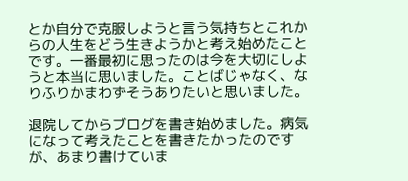とか自分で克服しようと言う気持ちとこれからの人生をどう生きようかと考え始めたことです。一番最初に思ったのは今を大切にしようと本当に思いました。ことばじゃなく、なりふりかまわずそうありたいと思いました。

退院してからブログを書き始めました。病気になって考えたことを書きたかったのですが、あまり書けていま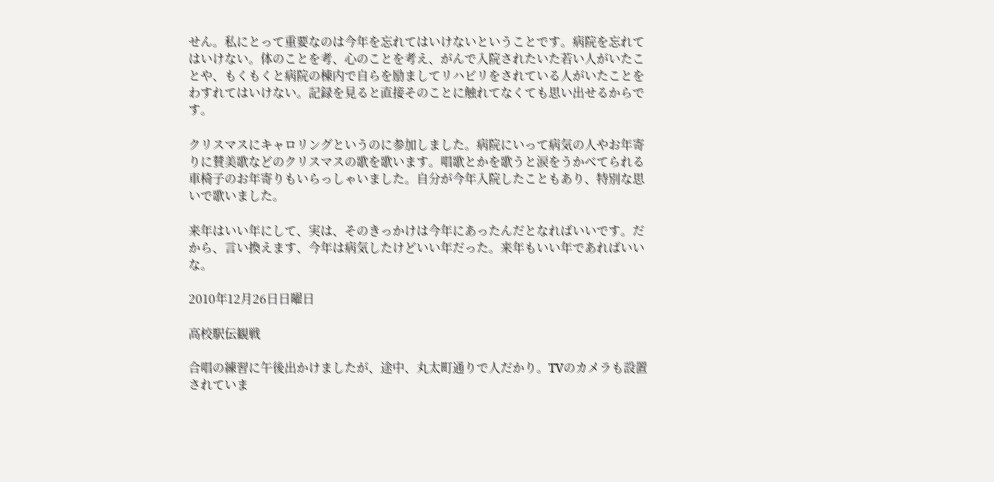せん。私にとって重要なのは今年を忘れてはいけないということです。病院を忘れてはいけない。体のことを考、心のことを考え、がんで入院されたいた若い人がいたことや、もくもくと病院の棟内で自らを励ましてリハビリをされている人がいたことをわすれてはいけない。記録を見ると直接そのことに触れてなくても思い出せるからです。

クリスマスにキャロリングというのに参加しました。病院にいって病気の人やお年寄りに賛美歌などのクリスマスの歌を歌います。唱歌とかを歌うと涙をうかべてられる車椅子のお年寄りもいらっしゃいました。自分が今年入院したこともあり、特別な思いで歌いました。

来年はいい年にして、実は、そのきっかけは今年にあったんだとなればいいです。だから、言い換えます、今年は病気したけどいい年だった。来年もいい年であればいいな。

2010年12月26日日曜日

高校駅伝観戦

合唱の練習に午後出かけましたが、途中、丸太町通りで人だかり。TVのカメラも設置されていま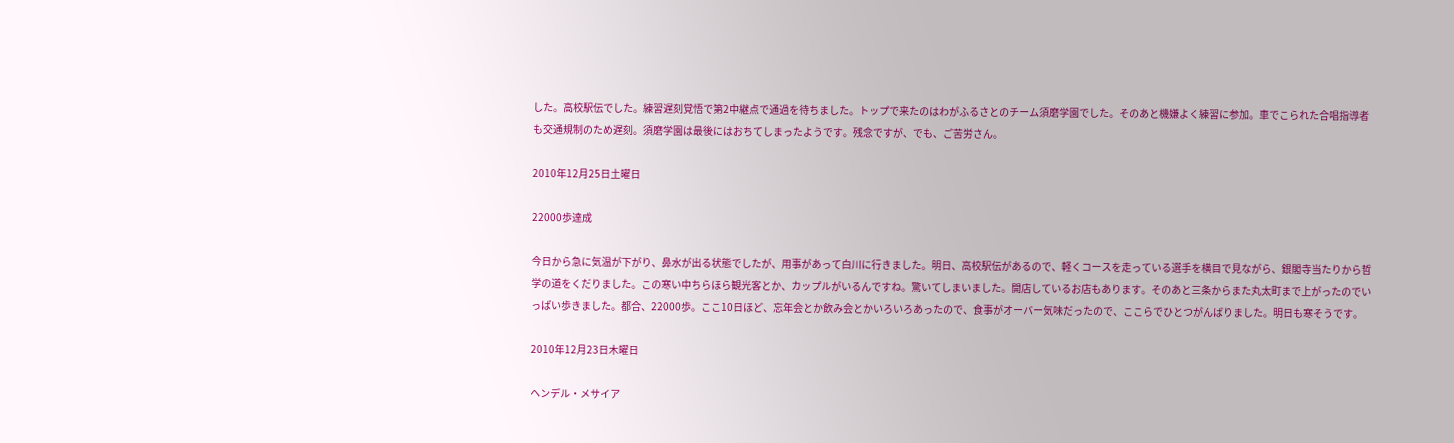した。高校駅伝でした。練習遅刻覚悟で第2中継点で通過を待ちました。トップで来たのはわがふるさとのチーム須磨学園でした。そのあと機嫌よく練習に参加。車でこられた合唱指導者も交通規制のため遅刻。須磨学園は最後にはおちてしまったようです。残念ですが、でも、ご苦労さん。

2010年12月25日土曜日

22000歩達成

今日から急に気温が下がり、鼻水が出る状態でしたが、用事があって白川に行きました。明日、高校駅伝があるので、軽くコースを走っている選手を横目で見ながら、銀閣寺当たりから哲学の道をくだりました。この寒い中ちらほら観光客とか、カップルがいるんですね。驚いてしまいました。開店しているお店もあります。そのあと三条からまた丸太町まで上がったのでいっぱい歩きました。都合、22000歩。ここ10日ほど、忘年会とか飲み会とかいろいろあったので、食事がオーバー気味だったので、ここらでひとつがんばりました。明日も寒そうです。

2010年12月23日木曜日

ヘンデル・メサイア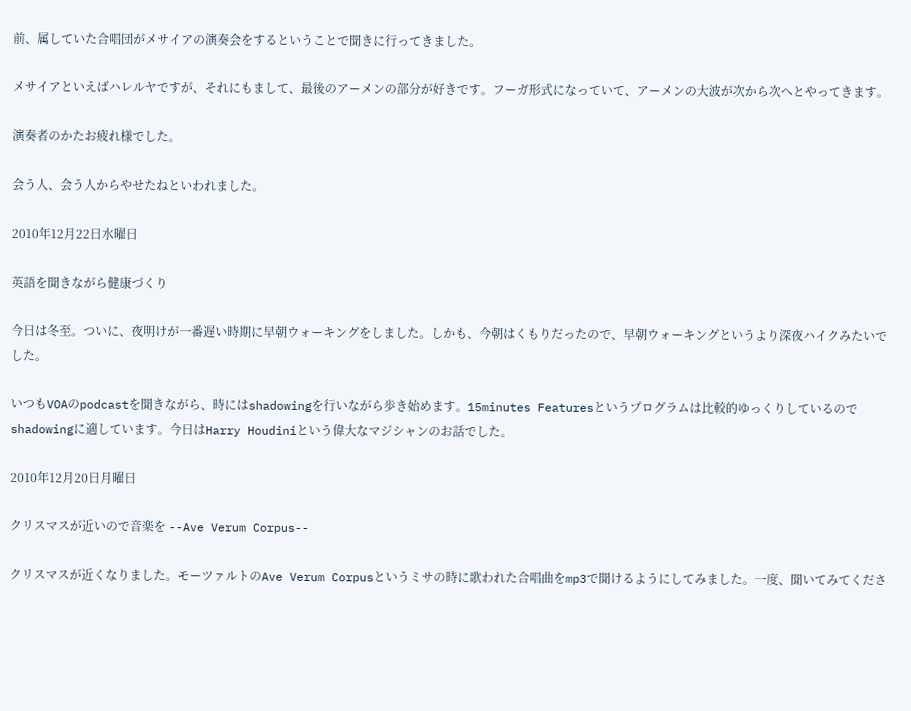前、属していた合唱団がメサイアの演奏会をするということで聞きに行ってきました。

メサイアといえばハレルヤですが、それにもまして、最後のアーメンの部分が好きです。フーガ形式になっていて、アーメンの大波が次から次へとやってきます。

演奏者のかたお疲れ様でした。

会う人、会う人からやせたねといわれました。

2010年12月22日水曜日

英語を聞きながら健康づくり

今日は冬至。ついに、夜明けが一番遅い時期に早朝ウォーキングをしました。しかも、今朝はくもりだったので、早朝ウォーキングというより深夜ハイクみたいでした。

いつもVOAのpodcastを聞きながら、時にはshadowingを行いながら歩き始めます。15minutes Featuresというプログラムは比較的ゆっくりしているのでshadowingに適しています。今日はHarry Houdiniという偉大なマジシャンのお話でした。

2010年12月20日月曜日

クリスマスが近いので音楽を --Ave Verum Corpus--

クリスマスが近くなりました。モーツァルトのAve Verum Corpusというミサの時に歌われた合唱曲をmp3で聞けるようにしてみました。一度、聞いてみてくださ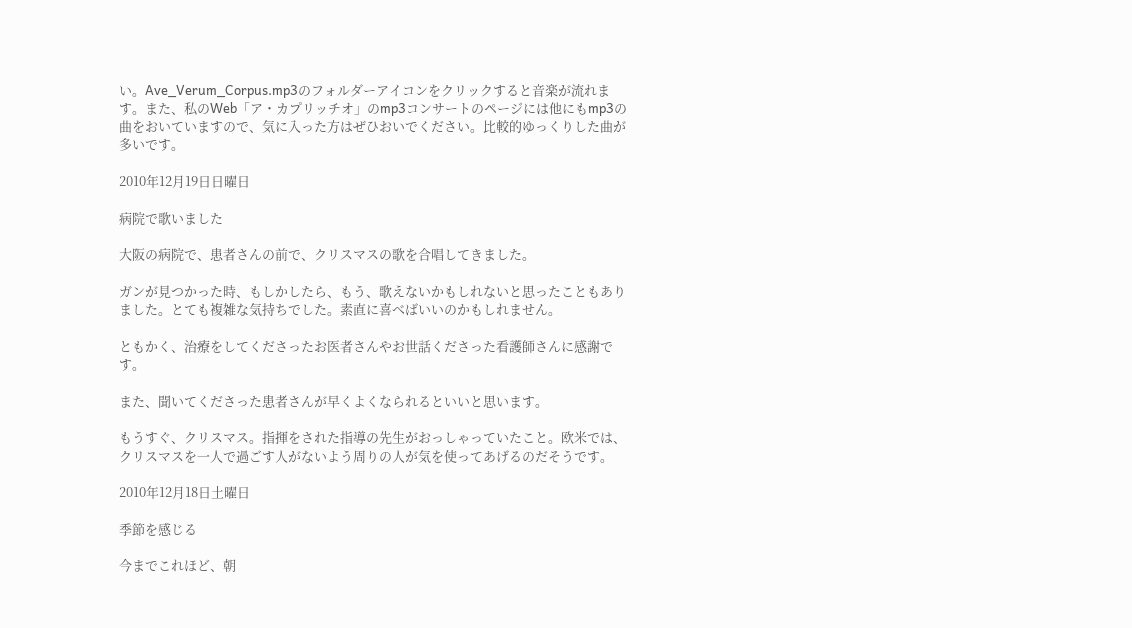い。Ave_Verum_Corpus.mp3のフォルダーアイコンをクリックすると音楽が流れます。また、私のWeb「ア・カプリッチオ」のmp3コンサートのページには他にもmp3の曲をおいていますので、気に入った方はぜひおいでください。比較的ゆっくりした曲が多いです。

2010年12月19日日曜日

病院で歌いました

大阪の病院で、患者さんの前で、クリスマスの歌を合唱してきました。

ガンが見つかった時、もしかしたら、もう、歌えないかもしれないと思ったこともありました。とても複雑な気持ちでした。素直に喜べばいいのかもしれません。

ともかく、治療をしてくださったお医者さんやお世話くださった看護師さんに感謝です。

また、聞いてくださった患者さんが早くよくなられるといいと思います。

もうすぐ、クリスマス。指揮をされた指導の先生がおっしゃっていたこと。欧米では、クリスマスを一人で過ごす人がないよう周りの人が気を使ってあげるのだそうです。

2010年12月18日土曜日

季節を感じる

今までこれほど、朝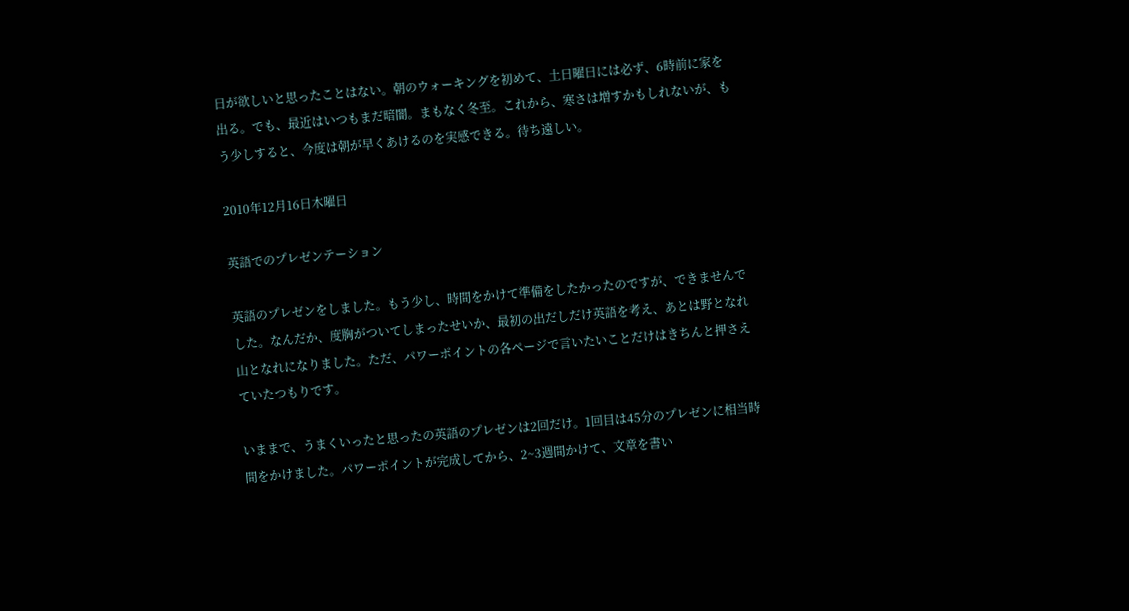日が欲しいと思ったことはない。朝のウォーキングを初めて、土日曜日には必ず、6時前に家を出る。でも、最近はいつもまだ暗闇。まもなく冬至。これから、寒さは増すかもしれないが、もう少しすると、今度は朝が早くあけるのを実感できる。待ち遠しい。

2010年12月16日木曜日

英語でのプレゼンテーション

英語のプレゼンをしました。もう少し、時間をかけて準備をしたかったのですが、できませんでした。なんだか、度胸がついてしまったせいか、最初の出だしだけ英語を考え、あとは野となれ山となれになりました。ただ、パワーポイントの各ページで言いたいことだけはきちんと押さえていたつもりです。

いままで、うまくいったと思ったの英語のプレゼンは2回だけ。1回目は45分のプレゼンに相当時間をかけました。パワーポイントが完成してから、2~3週間かけて、文章を書い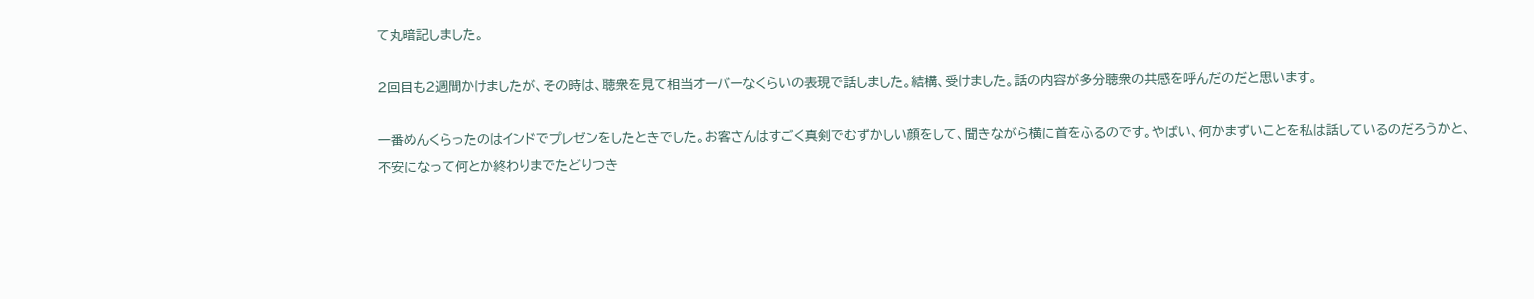て丸暗記しました。

2回目も2週間かけましたが、その時は、聴衆を見て相当オーバーなくらいの表現で話しました。結構、受けました。話の内容が多分聴衆の共感を呼んだのだと思います。

一番めんくらったのはインドでプレゼンをしたときでした。お客さんはすごく真剣でむずかしい顔をして、聞きながら横に首をふるのです。やばい、何かまずいことを私は話しているのだろうかと、不安になって何とか終わりまでたどりつき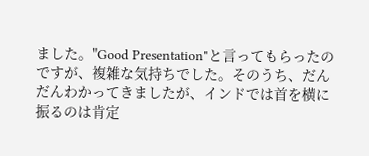ました。"Good Presentation"と言ってもらったのですが、複雑な気持ちでした。そのうち、だんだんわかってきましたが、インドでは首を横に振るのは肯定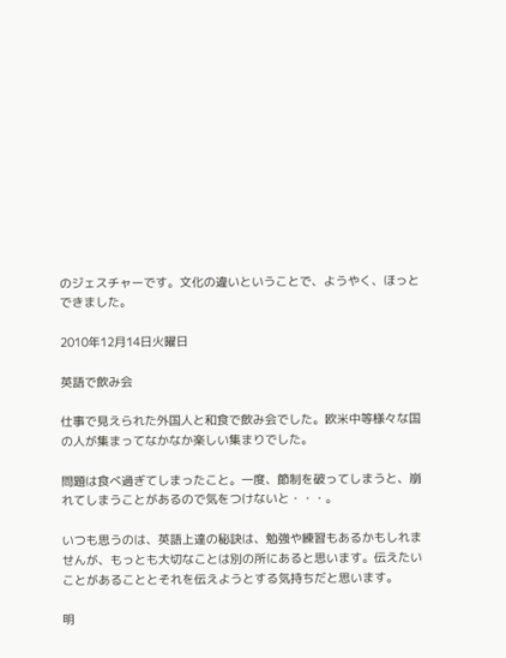のジェスチャーです。文化の違いということで、ようやく、ほっとできました。

2010年12月14日火曜日

英語で飲み会

仕事で見えられた外国人と和食で飲み会でした。欧米中等様々な国の人が集まってなかなか楽しい集まりでした。

問題は食べ過ぎてしまったこと。一度、節制を破ってしまうと、崩れてしまうことがあるので気をつけないと・・・。

いつも思うのは、英語上達の秘訣は、勉強や練習もあるかもしれませんが、もっとも大切なことは別の所にあると思います。伝えたいことがあることとそれを伝えようとする気持ちだと思います。

明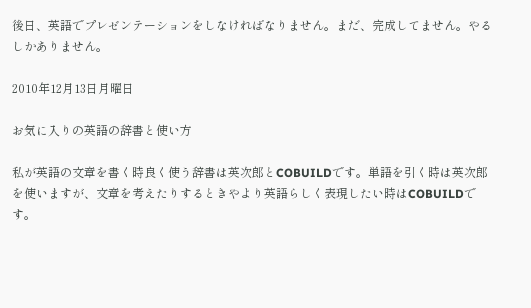後日、英語でプレゼンテーションをしなければなりません。まだ、完成してません。やるしかありません。

2010年12月13日月曜日

お気に入りの英語の辞書と使い方

私が英語の文章を書く時良く使う辞書は英次郎とCOBUILDです。単語を引く時は英次郎を使いますが、文章を考えたりするときやより英語らしく表現したい時はCOBUILDです。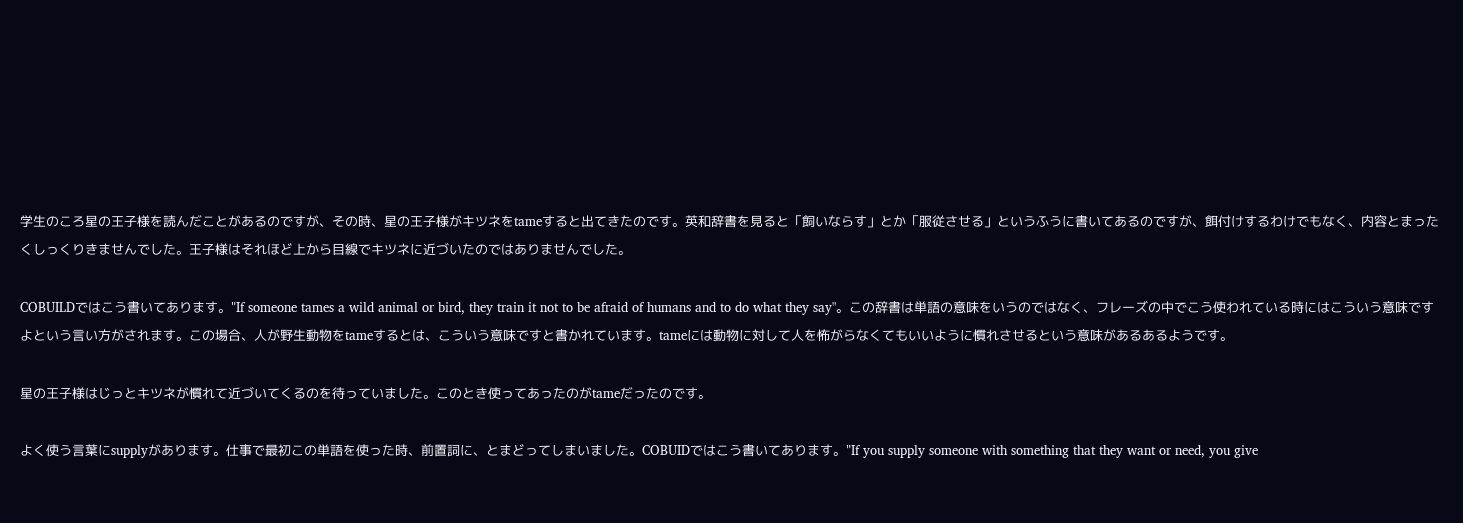学生のころ星の王子様を読んだことがあるのですが、その時、星の王子様がキツネをtameすると出てきたのです。英和辞書を見ると「飼いならす」とか「服従させる」というふうに書いてあるのですが、餌付けするわけでもなく、内容とまったくしっくりきませんでした。王子様はそれほど上から目線でキツネに近づいたのではありませんでした。

COBUILDではこう書いてあります。"If someone tames a wild animal or bird, they train it not to be afraid of humans and to do what they say"。この辞書は単語の意味をいうのではなく、フレーズの中でこう使われている時にはこういう意味ですよという言い方がされます。この場合、人が野生動物をtameするとは、こういう意味ですと書かれています。tameには動物に対して人を怖がらなくてもいいように慣れさせるという意味があるあるようです。

星の王子様はじっとキツネが慣れて近づいてくるのを待っていました。このとき使ってあったのがtameだったのです。

よく使う言葉にsupplyがあります。仕事で最初この単語を使った時、前置詞に、とまどってしまいました。COBUIDではこう書いてあります。"If you supply someone with something that they want or need, you give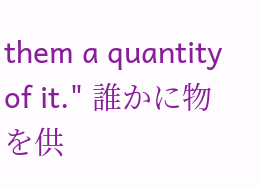them a quantity of it." 誰かに物を供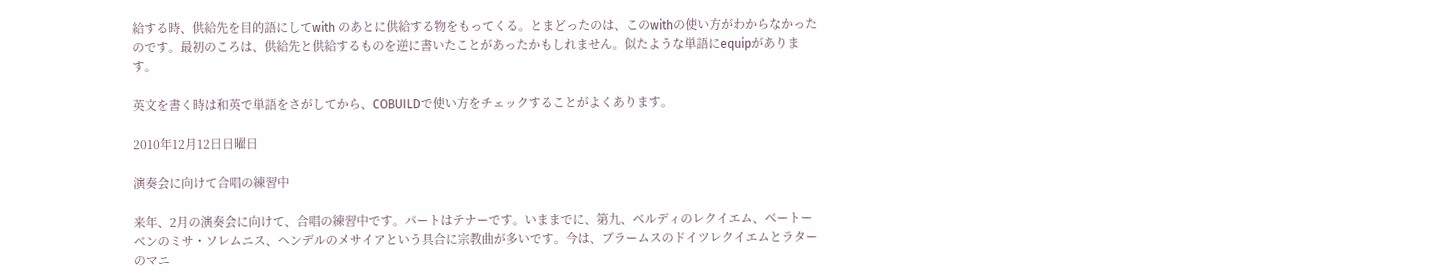給する時、供給先を目的語にしてwith のあとに供給する物をもってくる。とまどったのは、このwithの使い方がわからなかったのです。最初のころは、供給先と供給するものを逆に書いたことがあったかもしれません。似たような単語にequipがあります。

英文を書く時は和英で単語をさがしてから、COBUILDで使い方をチェックすることがよくあります。

2010年12月12日日曜日

演奏会に向けて合唱の練習中

来年、2月の演奏会に向けて、合唱の練習中です。パートはテナーです。いままでに、第九、ベルディのレクイエム、ベートーベンのミサ・ソレムニス、ヘンデルのメサイアという具合に宗教曲が多いです。今は、ブラームスのドイツレクイエムとラターのマニ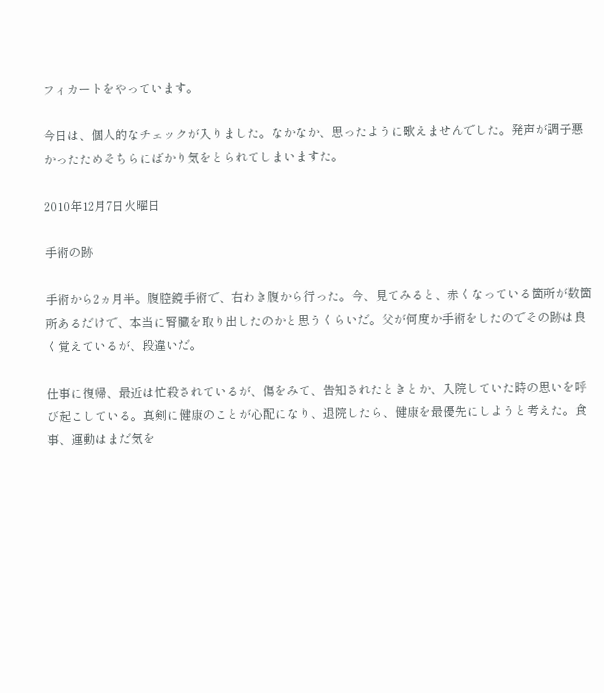フィカートをやっています。

今日は、個人的なチェックが入りました。なかなか、思ったように歌えませんでした。発声が調子悪かったためそちらにばかり気をとられてしまいますた。

2010年12月7日火曜日

手術の跡

手術から2ヵ月半。腹腔鏡手術で、右わき腹から行った。今、見てみると、赤くなっている箇所が数箇所あるだけで、本当に腎臓を取り出したのかと思うくらいだ。父が何度か手術をしたのでその跡は良く覚えているが、段違いだ。

仕事に復帰、最近は忙殺されているが、傷をみて、告知されたときとか、入院していた時の思いを呼び起こしている。真剣に健康のことが心配になり、退院したら、健康を最優先にしようと考えた。食事、運動はまだ気を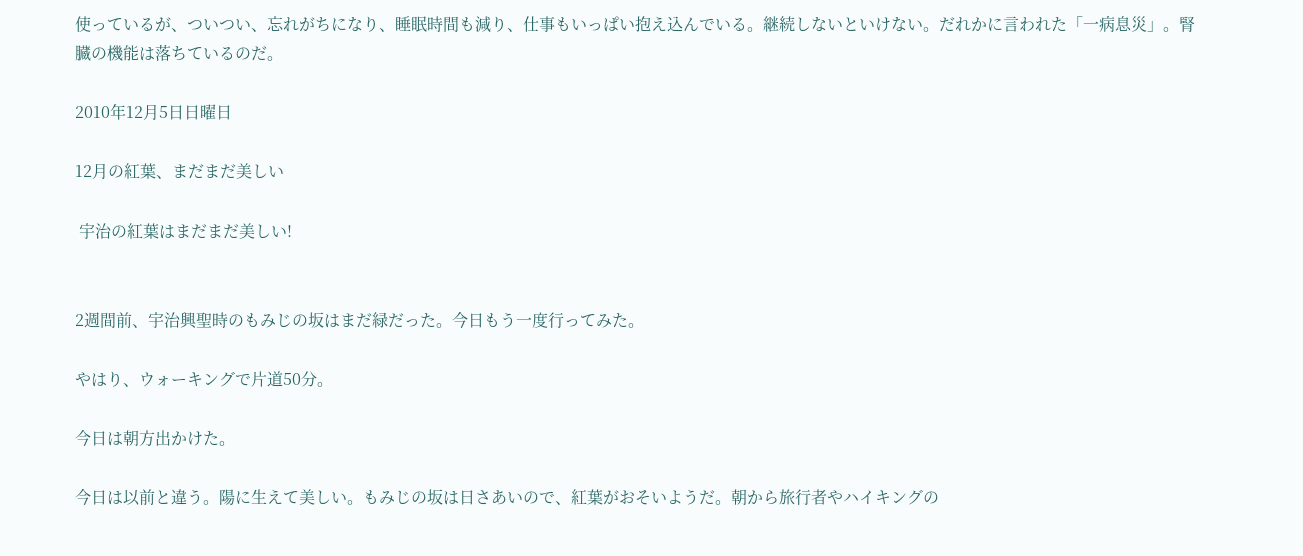使っているが、ついつい、忘れがちになり、睡眠時間も減り、仕事もいっぱい抱え込んでいる。継続しないといけない。だれかに言われた「一病息災」。腎臓の機能は落ちているのだ。

2010年12月5日日曜日

12月の紅葉、まだまだ美しい

 宇治の紅葉はまだまだ美しい!


2週間前、宇治興聖時のもみじの坂はまだ緑だった。今日もう一度行ってみた。

やはり、ウォーキングで片道50分。

今日は朝方出かけた。

今日は以前と違う。陽に生えて美しい。もみじの坂は日さあいので、紅葉がおそいようだ。朝から旅行者やハイキングの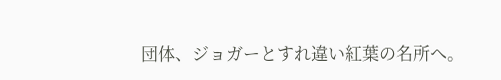団体、ジョガーとすれ違い紅葉の名所へ。